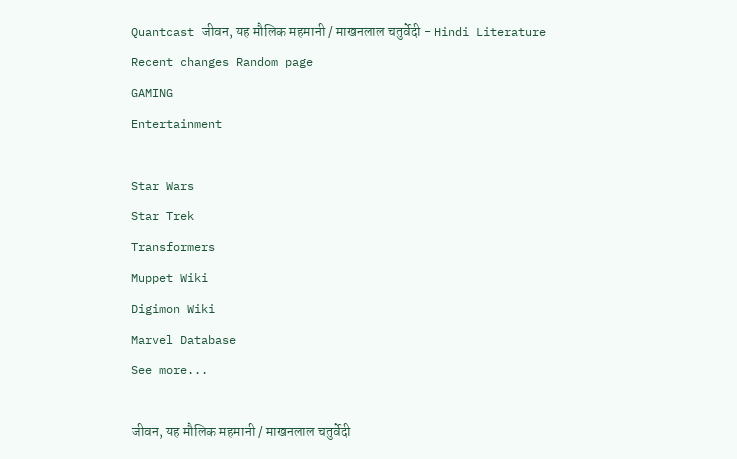Quantcast जीवन, यह मौलिक महमानी / माखनलाल चतुर्वेदी - Hindi Literature
Recent changes Random page
GAMING
Entertainment

Star Wars
Star Trek
Transformers
Muppet Wiki
Digimon Wiki
Marvel Database
See more...

जीवन, यह मौलिक महमानी / माखनलाल चतुर्वेदी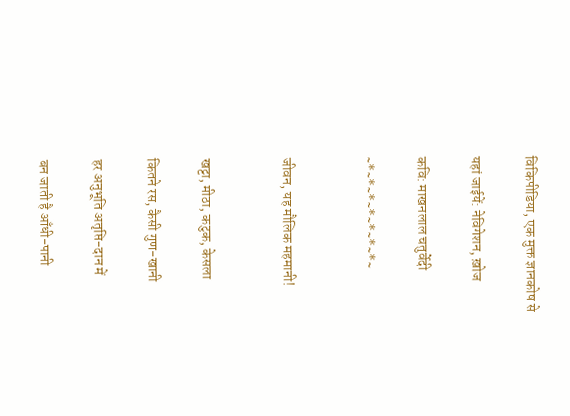विकिपीडिया, एक मुक्त ज्ञानकोष से

यहां जाईयें: नेविगेशन, ख़ोज

कवि: माखनलाल चतुर्वेदी

~*~*~*~*~*~*~*~


जीवन, यह मौलिक महमानी!


खट्टा, मीठा, कटुक, केसला

कितने रस, कैसी गुण-खानी

हर अनुभूति अतृप्ति-दान में

बन जाती है आँधी-पानी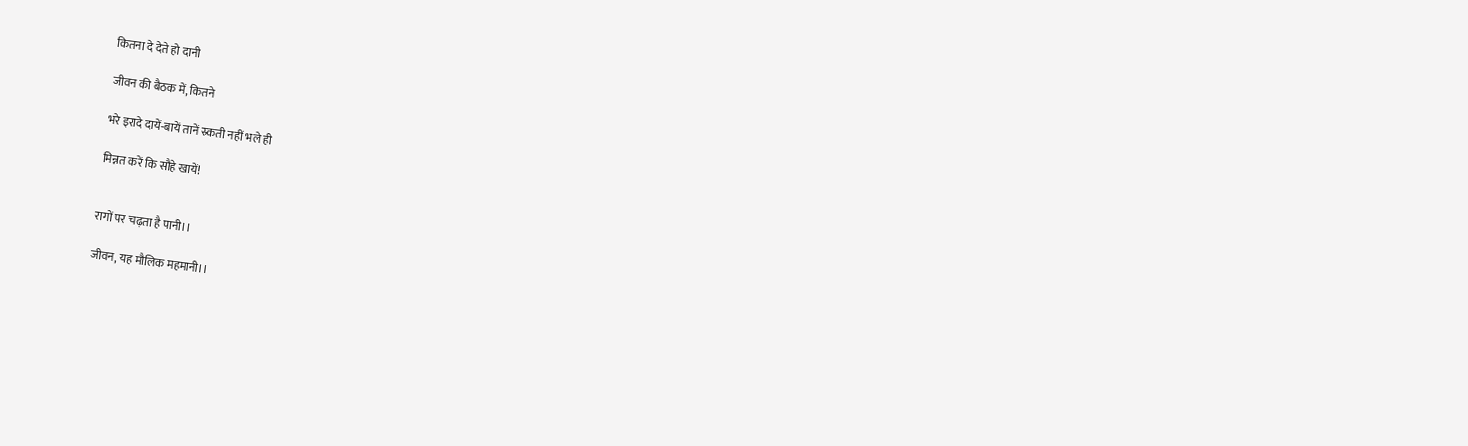कितना दे देते हो दानी

जीवन की बैठक में, कितने

भरे इरादे दायें-बायें तानें स्र्कती नहीं भले ही

मिन्नत करें कि सौहे खायें!


रागों पर चढ़ता है पानी।।

जीवन, यह मौलिक महमानी।।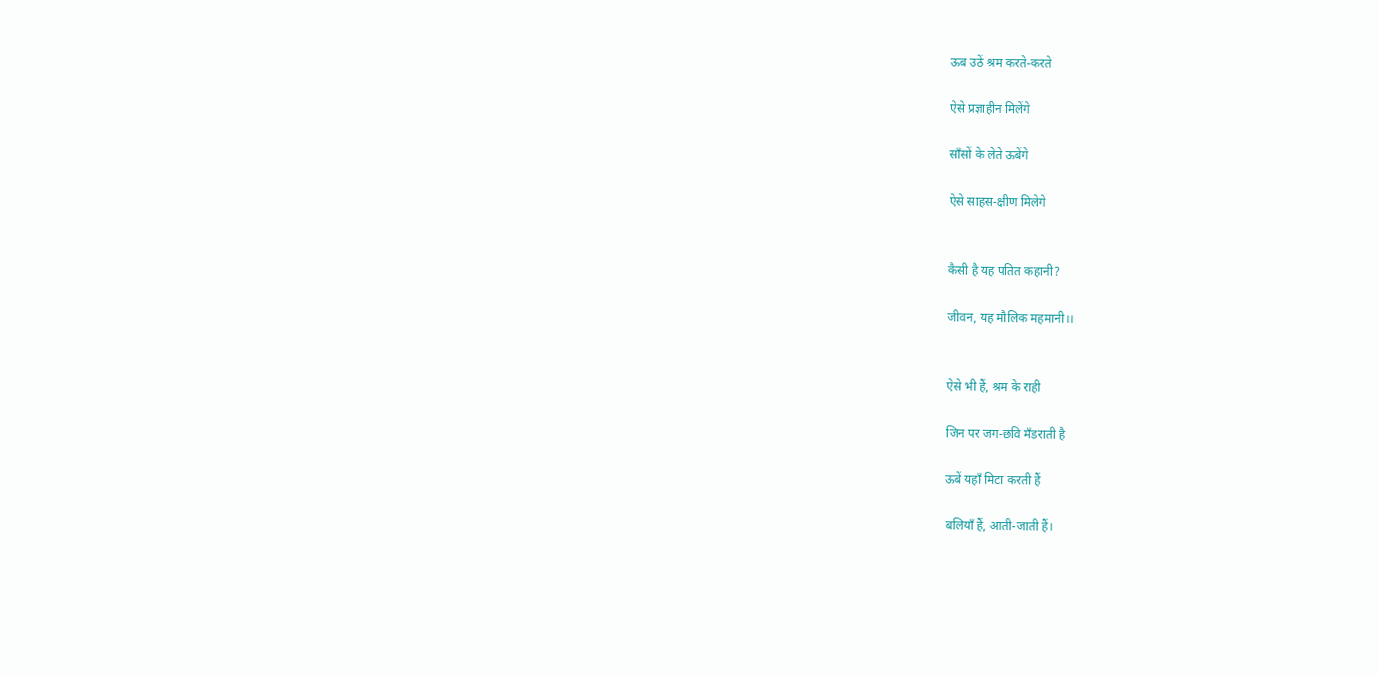ऊब उठें श्रम करते-करते

ऐसे प्रज्ञाहीन मिलेंगे

साँसों के लेते ऊबेंगे

ऐसे साहस-क्षीण मिलेगे


कैसी है यह पतित कहानी?

जीवन, यह मौलिक महमानी।।


ऐसे भी हैं, श्रम के राही

जिन पर जग-छवि मँडराती है

ऊबें यहाँ मिटा करती हैं

बलियाँ हैं, आती-जाती हैं।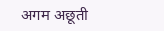अगम अछूती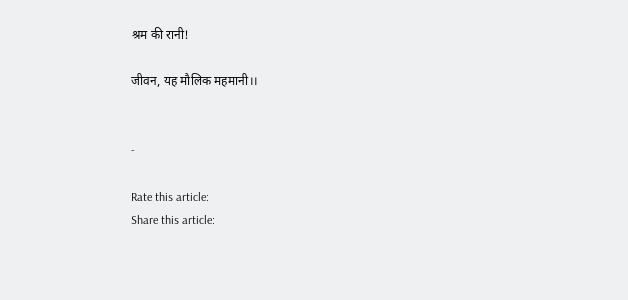श्रम की रानी!

जीवन, यह मौलिक महमानी।।


-

Rate this article:
Share this article: